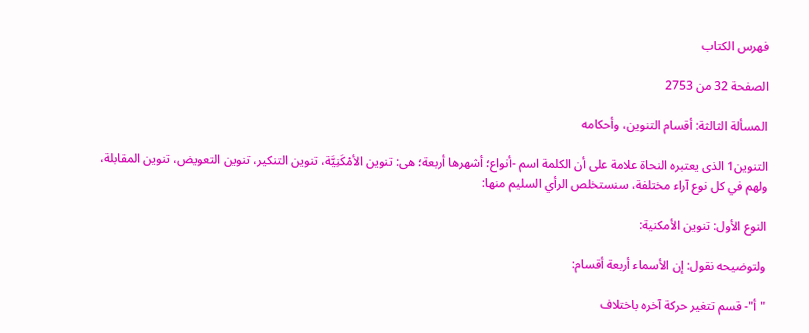فهرس الكتاب

الصفحة 32 من 2753

المسألة الثالثة: أقسام التنوين، وأحكامه

التنوين1 الذى يعتبره النحاة علامة على أن الكلمة اسم -أنواع؛ أشهرها أربعة؛ هى: تنوين الأمْكَنِيَّة، تنوين التنكير، تنوين التعويض، تنوين المقابلة، ولهم في كل نوع آراء مختلفة، سنستخلص الرأي السليم منها:

النوع الأول: تنوين الأمكنية:

ولتوضيحه نقول: إن الأسماء أربعة أقسام:

"أ"- قسم تتغير حركة آخره باختلاف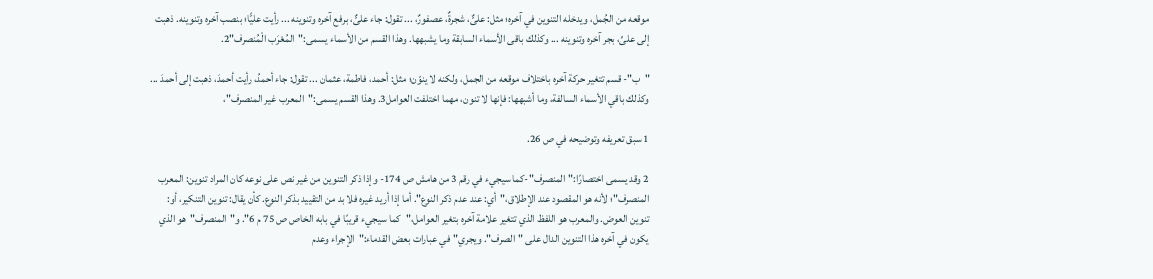موقعه من الجُمل، ويدخله التنوين في آخره؛ مثل: علىٌّ، شجرةٌ، عصفورٌ، ... تقول: جاء علىٌّ، برفع آخره وتنوينه ... رأيت عليًّا؛ بنصب آخره وتنوينه. ذهبت إلى علىِّ، بجر آخره وتنوينه ... وكذلك باقى الأسماء السابقة وما يشبهها. وهذا القسم من الأسماء يسمى:"المُعْرَب الْمُنصرف"2.

"ب"- قسم تتغير حركة آخره باختلاف موقعه من الجمل، ولكنه لا ينوّن؛ مثل: أحمد، فاطمة، عثمان ... تقول: جاء أحمدُ، رأيت أحمدَ، ذهبت إلى أحمدَ ... وكذلك باقي الأسماء السالفة، وما أشبهها: فإنها لا تنون، مهما اختلفت العوامل3. وهذا القسم يسمى:"المعرب غير المنصرف"،

1 سبق تعريفه وتوضيحه في ص 26.

2 وقد يسمى اختصارًا:"المنصرف"-كما سيجيء في رقم 3 من هامش ص 174- وإذا ذكر التنوين من غير نص على نوعه كان المراد تنوين: المعرب المنصرف"؛ لأنه هو المقصود عند الإطلاق،"أي: عند عدم ذكر النوع". أما إذا أريد غيره فلا بد من التقييد بذكر النوع. كأن يقال: تنوين التنكير، أو: تنوين العوض. والمعرب هو اللفظ الذي تتغير علامة آخره بتغير العوامل،"كما سيجيء قريبًا في بابه الخاص ص 75 م 6". و"المنصرف"هو الذي يكون في آخره هذا التنوين الدال على "الصرف". ويجري"في عبارات بعض القدماء:"الإجراء وعدم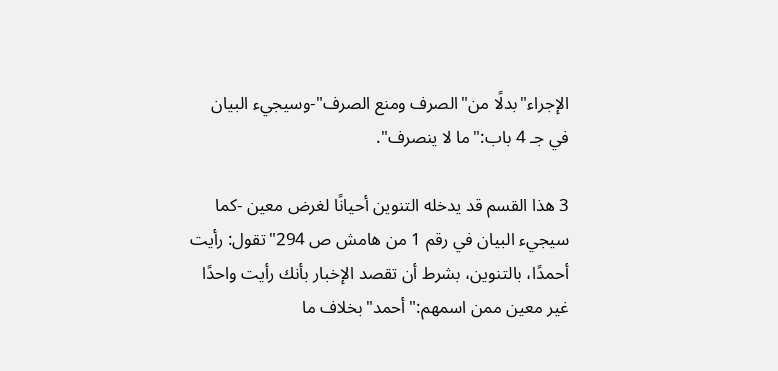الإجراء"بدلًا من"الصرف ومنع الصرف"-وسيجيء البيان في جـ 4 باب:"ما لا ينصرف".

3 هذا القسم قد يدخله التنوين أحيانًا لغرض معين -كما سيجيء البيان في رقم 1 من هامش ص 294"تقول: رأيت أحمدًا، بالتنوين، بشرط أن تقصد الإخبار بأنك رأيت واحدًا غير معين ممن اسمهم:"أحمد"بخلاف ما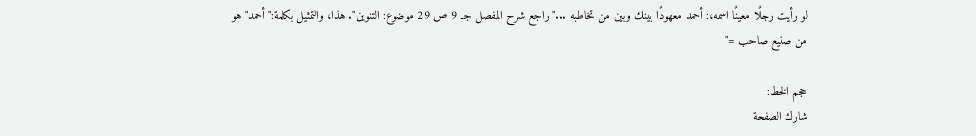لو رأيت رجلًا معينًا اسمه،: أحمد معهودًا بينك وبين من تخاطبه ..."راجع شرح المفصل جـ 9 ص 29 موضوع: التنوين". هذا، والتمثيل بكلمة:"أحمد"هو من صنيع صاحب ="

حجم الخط:
شارك الصفحة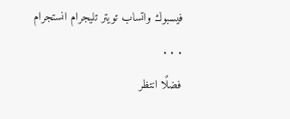فيسبوك واتساب تويتر تليجرام انستجرام
. . .
فضلًا انتظر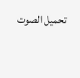تحميل الصوت